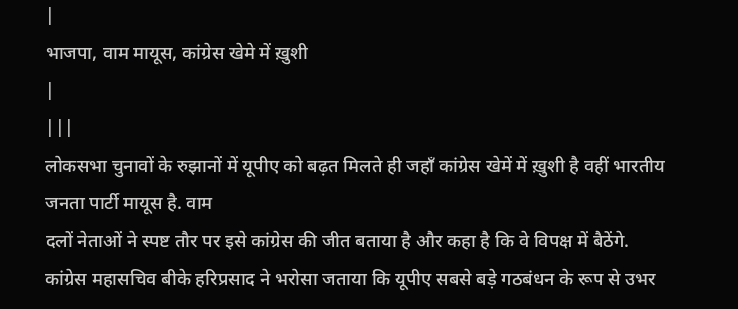|
भाजपा, वाम मायूस, कांग्रेस खेमे में ख़ुशी
|
|||
लोकसभा चुनावों के रुझानों में यूपीए को बढ़त मिलते ही जहाँ कांग्रेस खेमें में ख़ुशी है वहीं भारतीय जनता पार्टी मायूस है. वाम
दलों नेताओं ने स्पष्ट तौर पर इसे कांग्रेस की जीत बताया है और कहा है कि वे विपक्ष में बैठेंगे.
कांग्रेस महासचिव बीके हरिप्रसाद ने भरोसा जताया कि यूपीए सबसे बड़े गठबंधन के रूप से उभर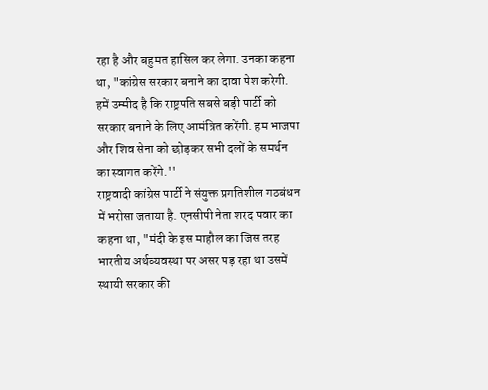रहा है और बहुमत हासिल कर लेगा. उनका कहना था, "कांग्रेस सरकार बनाने का दावा पेश करेगी. हमें उम्मीद है कि राष्ट्रपति सबसे बड़ी पार्टी को सरकार बनाने के लिए आमंत्रित करेंगी. हम भाजपा और शिव सेना को छोड़कर सभी दलों के समर्थन का स्वागत करेंगे.''
राष्ट्रवादी कांग्रेस पार्टी ने संयुक्त प्रगतिशील गठबंधन में भरोसा जताया है. एनसीपी नेता शरद पवार का कहना था, "मंदी के इस माहौल का जिस तरह भारतीय अर्थव्यवस्था पर असर पड़ रहा था उसमें स्थायी सरकार की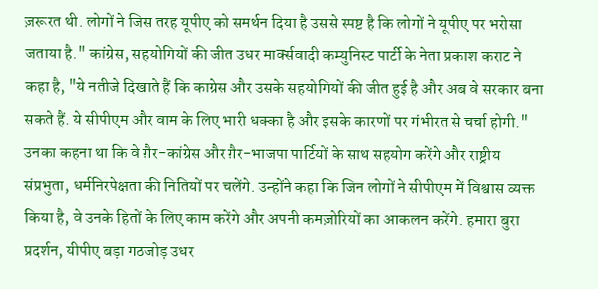ज़रूरत थी. लोगों ने जिस तरह यूपीए को समर्थन दिया है उससे स्पष्ट है कि लोगों ने यूपीए पर भरोसा जताया है." कांग्रेस, सहयोगियों की जीत उधर मार्क्सवादी कम्युनिस्ट पार्टी के नेता प्रकाश कराट ने कहा है, "ये नतीजे दिखाते हैं कि काग्रेस और उसके सहयोगियों की जीत हुई है और अब वे सरकार बना सकते हैं. ये सीपीएम और वाम के लिए भारी धक्का है और इसके कारणों पर गंभीरत से चर्चा होगी."
उनका कहना था कि वे ग़ैर-कांग्रेस और ग़ैर-भाजपा पार्टियों के साथ सहयोग करेंगे और राष्ट्रीय संप्रभुता, धर्मनिरपेक्षता की नितियों पर चलेंगे. उन्होंने कहा कि जिन लोगों ने सीपीएम में विश्वास व्यक्त किया है, वे उनके हितों के लिए काम करेंगे और अपनी कमज़ोरियों का आकलन करेंगे. हमारा बुरा प्रदर्शन, यीपीए बड़ा गठजोड़ उधर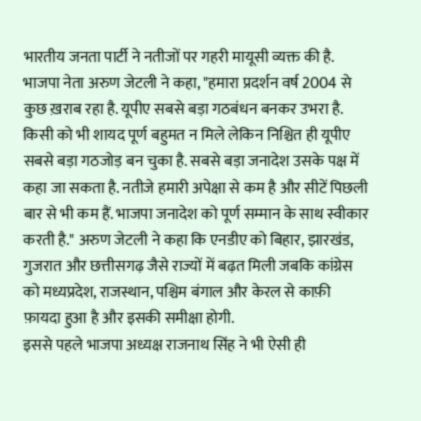भारतीय जनता पार्टी ने नतीजों पर गहरी मायूसी व्यक्त की है. भाजपा नेता अरुण जेटली ने कहा, "हमारा प्रदर्शन वर्ष 2004 से कुछ ख़राब रहा है. यूपीए सबसे बड़ा गठबंधन बनकर उभरा है. किसी को भी शायद पूर्ण बहुमत न मिले लेकिन निश्चित ही यूपीए सबसे बड़ा गठजोड़ बन चुका है. सबसे बड़ा जनादेश उसके पक्ष में कहा जा सकता है. नतीजे हमारी अपेक्षा से कम है और सीटें पिछली बार से भी कम हैं. भाजपा जनादेश को पूर्ण सम्मान के साथ स्वीकार करती है." अरुण जेटली ने कहा कि एनडीए को बिहार, झारखंड, गुजरात और छत्तीसगढ़ जैसे राज्यों में बढ़त मिली जबकि कांग्रेस को मध्यप्रदेश, राजस्थान, पश्चिम बंगाल और केरल से काफ़ी फ़ायदा हुआ है और इसकी समीक्षा होगी.
इससे पहले भाजपा अध्यक्ष राजनाथ सिंह ने भी ऐसी ही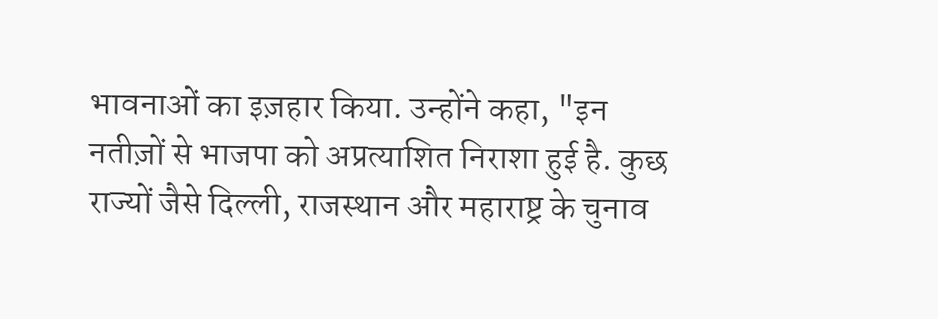भावनाओं का इज़हार किया. उन्होंने कहा, "इन नतीज़ों से भाजपा को अप्रत्याशित निराशा हुई है. कुछ राज्यों जैसे दिल्ली, राजस्थान और महाराष्ट्र के चुनाव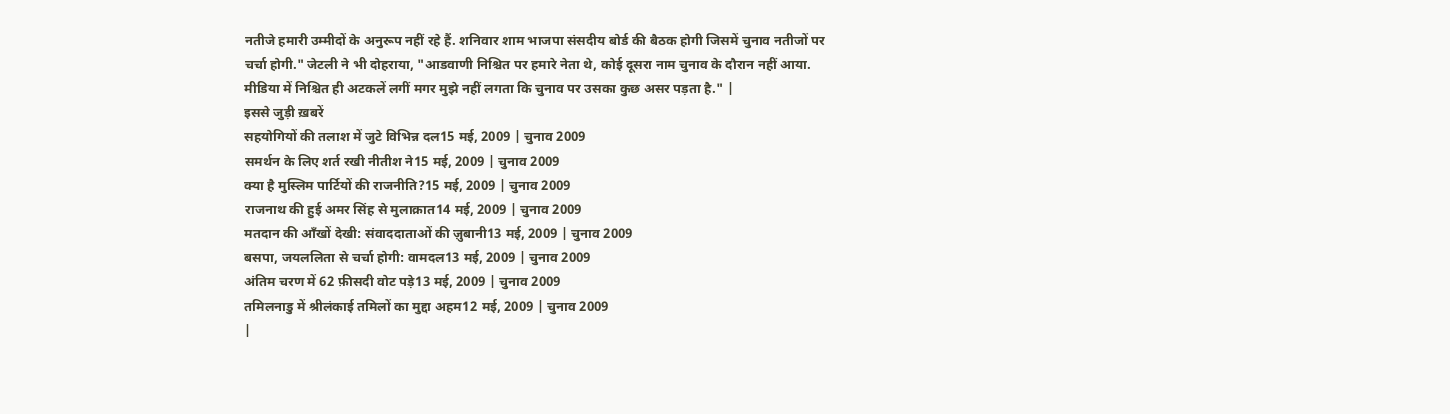नतीजे हमारी उम्मीदों के अनुरूप नहीं रहे हैं. शनिवार शाम भाजपा संसदीय बोर्ड की बैठक होगी जिसमें चुनाव नतीजों पर चर्चा होगी." जेटली ने भी दोहराया, "आडवाणी निश्चित पर हमारे नेता थे, कोई दूसरा नाम चुनाव के दौरान नहीं आया. मीडिया में निश्चित ही अटकलें लगीं मगर मुझे नहीं लगता कि चुनाव पर उसका कुछ असर पड़ता है." |
इससे जुड़ी ख़बरें
सहयोगियों की तलाश में जुटे विभिन्न दल15 मई, 2009 | चुनाव 2009
समर्थन के लिए शर्त रखी नीतीश ने15 मई, 2009 | चुनाव 2009
क्या है मुस्लिम पार्टियों की राजनीति?15 मई, 2009 | चुनाव 2009
राजनाथ की हुई अमर सिंह से मुलाक़ात14 मई, 2009 | चुनाव 2009
मतदान की आँखों देखी: संवाददाताओं की ज़ुबानी13 मई, 2009 | चुनाव 2009
बसपा, जयललिता से चर्चा होगी: वामदल13 मई, 2009 | चुनाव 2009
अंतिम चरण में 62 फ़ीसदी वोट पड़े13 मई, 2009 | चुनाव 2009
तमिलनाडु में श्रीलंकाई तमिलों का मुद्दा अहम12 मई, 2009 | चुनाव 2009
|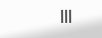|||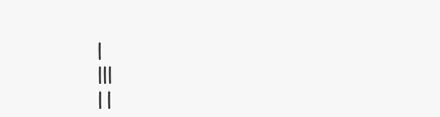|
|||
| |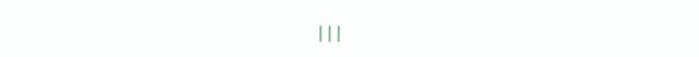|||